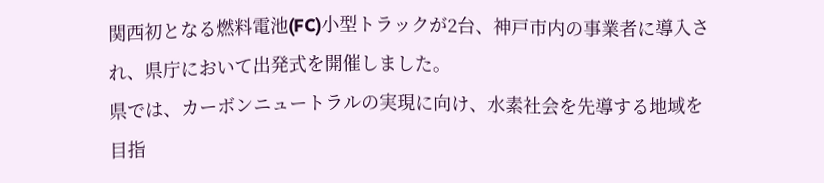関西初となる燃料電池(FC)小型トラックが2台、神戸市内の事業者に導入され、県庁において出発式を開催しました。
県では、カーボンニュートラルの実現に向け、水素社会を先導する地域を目指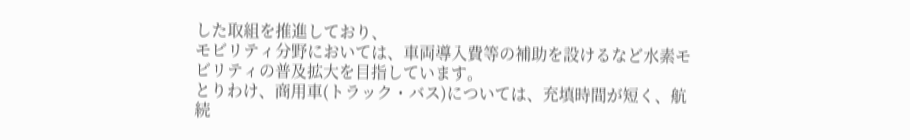した取組を推進しており、
モビリティ分野においては、車両導入費等の補助を設けるなど水素モビリティの普及拡大を目指しています。
とりわけ、商用車(トラック・バス)については、充填時間が短く、航続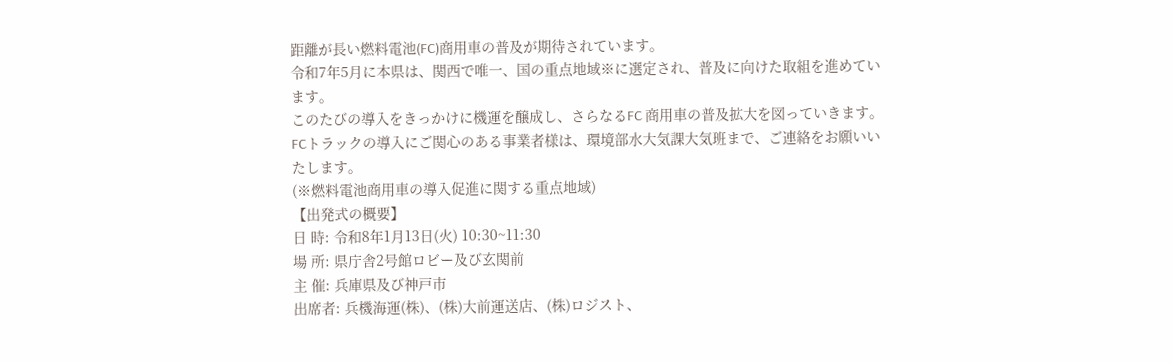距離が長い燃料電池(FC)商用車の普及が期待されています。
令和7年5月に本県は、関西で唯一、国の重点地域※に選定され、普及に向けた取組を進めています。
このたびの導入をきっかけに機運を醸成し、さらなるFC 商用車の普及拡大を図っていきます。
FCトラックの導入にご関心のある事業者様は、環境部水大気課大気班まで、ご連絡をお願いいたします。
(※燃料電池商用車の導入促進に関する重点地域)
【出発式の概要】
日 時: 令和8年1月13日(火) 10:30~11:30
場 所: 県庁舎2号館ロビー及び玄関前
主 催: 兵庫県及び神戸市
出席者: 兵機海運(株)、(株)大前運送店、(株)ロジスト、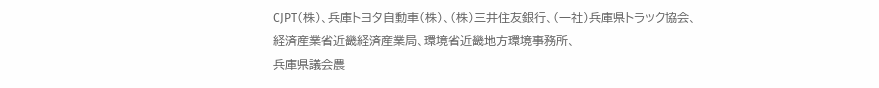CJPT(株)、兵庫トヨタ自動車(株)、(株)三井住友銀行、(一社)兵庫県トラック協会、
経済産業省近畿経済産業局、環境省近畿地方環境事務所、
兵庫県議会農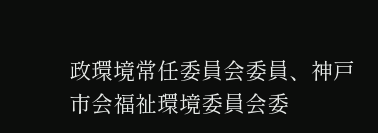政環境常任委員会委員、神戸市会福祉環境委員会委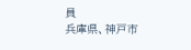員
兵庫県、神戸市